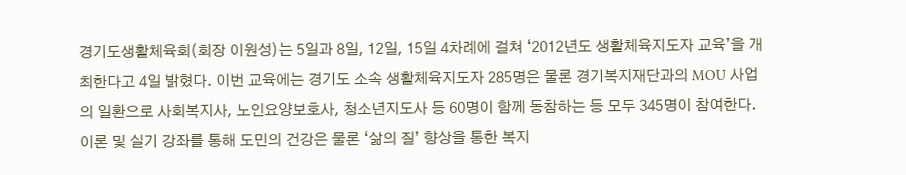경기도생활체육회(회장 이원성)는 5일과 8일, 12일, 15일 4차례에 걸쳐 ‘2012년도 생활체육지도자 교육’을 개최한다고 4일 밝혔다. 이번 교육에는 경기도 소속 생활체육지도자 285명은 물론 경기복지재단과의 MOU 사업의 일환으로 사회복지사, 노인요양보호사, 청소년지도사 등 60명이 함께 동참하는 등 모두 345명이 참여한다. 이론 및 실기 강좌를 통해 도민의 건강은 물론 ‘삶의 질’ 향상을 통한 복지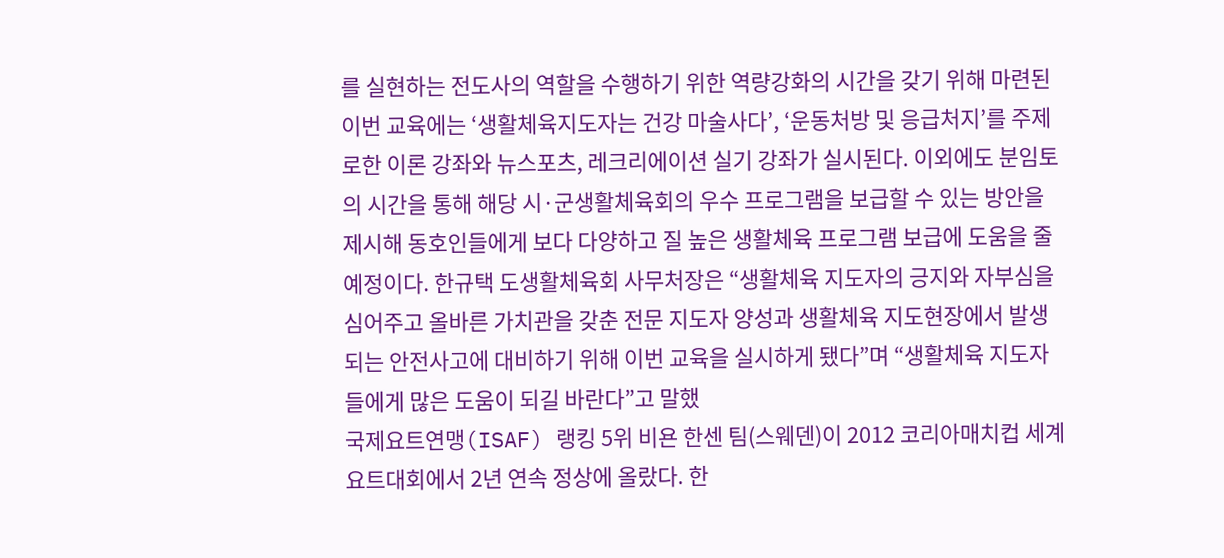를 실현하는 전도사의 역할을 수행하기 위한 역량강화의 시간을 갖기 위해 마련된 이번 교육에는 ‘생활체육지도자는 건강 마술사다’, ‘운동처방 및 응급처지’를 주제로한 이론 강좌와 뉴스포츠, 레크리에이션 실기 강좌가 실시된다. 이외에도 분임토의 시간을 통해 해당 시·군생활체육회의 우수 프로그램을 보급할 수 있는 방안을 제시해 동호인들에게 보다 다양하고 질 높은 생활체육 프로그램 보급에 도움을 줄 예정이다. 한규택 도생활체육회 사무처장은 “생활체육 지도자의 긍지와 자부심을 심어주고 올바른 가치관을 갖춘 전문 지도자 양성과 생활체육 지도현장에서 발생되는 안전사고에 대비하기 위해 이번 교육을 실시하게 됐다”며 “생활체육 지도자들에게 많은 도움이 되길 바란다”고 말했
국제요트연맹(ISAF) 랭킹 5위 비욘 한센 팀(스웨덴)이 2012 코리아매치컵 세계요트대회에서 2년 연속 정상에 올랐다. 한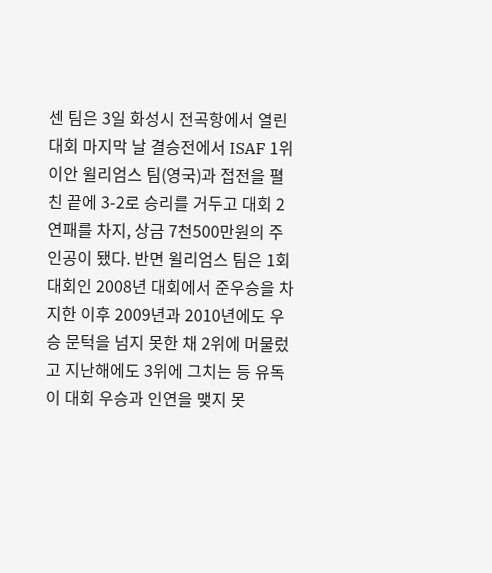센 팀은 3일 화성시 전곡항에서 열린 대회 마지막 날 결승전에서 ISAF 1위 이안 윌리엄스 팀(영국)과 접전을 펼친 끝에 3-2로 승리를 거두고 대회 2연패를 차지, 상금 7천500만원의 주인공이 됐다. 반면 윌리엄스 팀은 1회 대회인 2008년 대회에서 준우승을 차지한 이후 2009년과 2010년에도 우승 문턱을 넘지 못한 채 2위에 머물렀고 지난해에도 3위에 그치는 등 유독 이 대회 우승과 인연을 맺지 못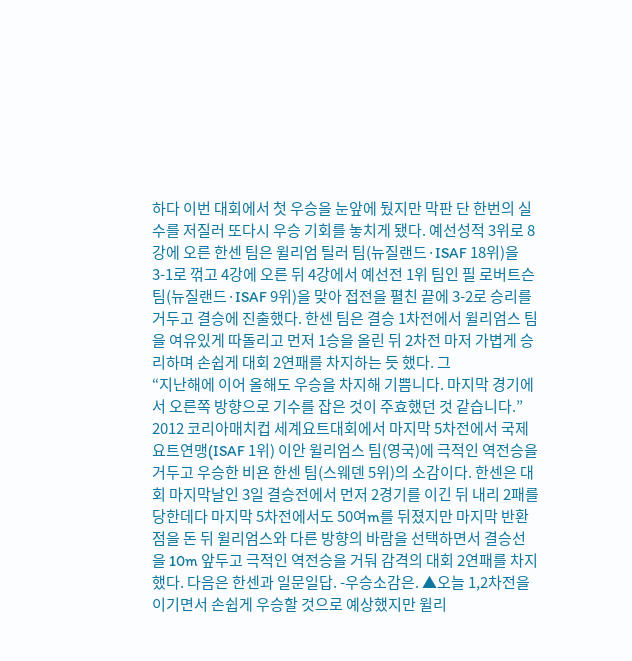하다 이번 대회에서 첫 우승을 눈앞에 뒀지만 막판 단 한번의 실수를 저질러 또다시 우승 기회를 놓치게 됐다. 예선성적 3위로 8강에 오른 한센 팀은 윌리엄 틸러 팀(뉴질랜드·ISAF 18위)을 3-1로 꺾고 4강에 오른 뒤 4강에서 예선전 1위 팀인 필 로버트슨 팀(뉴질랜드·ISAF 9위)을 맞아 접전을 펼친 끝에 3-2로 승리를 거두고 결승에 진출했다. 한센 팀은 결승 1차전에서 윌리엄스 팀을 여유있게 따돌리고 먼저 1승을 올린 뒤 2차전 마저 가볍게 승리하며 손쉽게 대회 2연패를 차지하는 듯 했다. 그
“지난해에 이어 올해도 우승을 차지해 기쁨니다. 마지막 경기에서 오른쪽 방향으로 기수를 잡은 것이 주효했던 것 같습니다.” 2012 코리아매치컵 세계요트대회에서 마지막 5차전에서 국제요트연맹(ISAF 1위) 이안 윌리엄스 팀(영국)에 극적인 역전승을 거두고 우승한 비욘 한센 팀(스웨덴 5위)의 소감이다. 한센은 대회 마지막날인 3일 결승전에서 먼저 2경기를 이긴 뒤 내리 2패를 당한데다 마지막 5차전에서도 50여m를 뒤졌지만 마지막 반환점을 돈 뒤 윌리엄스와 다른 방향의 바람을 선택하면서 결승선을 10m 앞두고 극적인 역전승을 거둬 감격의 대회 2연패를 차지했다. 다음은 한센과 일문일답. -우승소감은. ▲오늘 1,2차전을 이기면서 손쉽게 우승할 것으로 예상했지만 윌리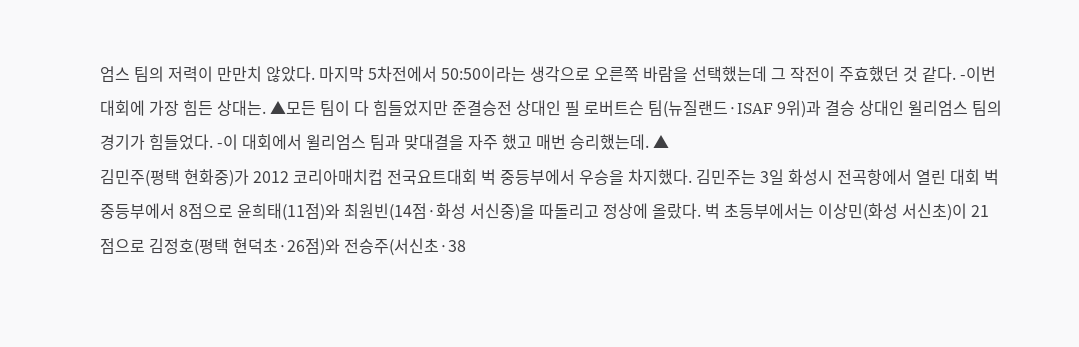엄스 팀의 저력이 만만치 않았다. 마지막 5차전에서 50:50이라는 생각으로 오른쪽 바람을 선택했는데 그 작전이 주효했던 것 같다. -이번 대회에 가장 힘든 상대는. ▲모든 팀이 다 힘들었지만 준결승전 상대인 필 로버트슨 팀(뉴질랜드·ISAF 9위)과 결승 상대인 윌리엄스 팀의 경기가 힘들었다. -이 대회에서 윌리엄스 팀과 맞대결을 자주 했고 매번 승리했는데. ▲
김민주(평택 현화중)가 2012 코리아매치컵 전국요트대회 벅 중등부에서 우승을 차지했다. 김민주는 3일 화성시 전곡항에서 열린 대회 벅 중등부에서 8점으로 윤희태(11점)와 최원빈(14점·화성 서신중)을 따돌리고 정상에 올랐다. 벅 초등부에서는 이상민(화성 서신초)이 21점으로 김정호(평택 현덕초·26점)와 전승주(서신초·38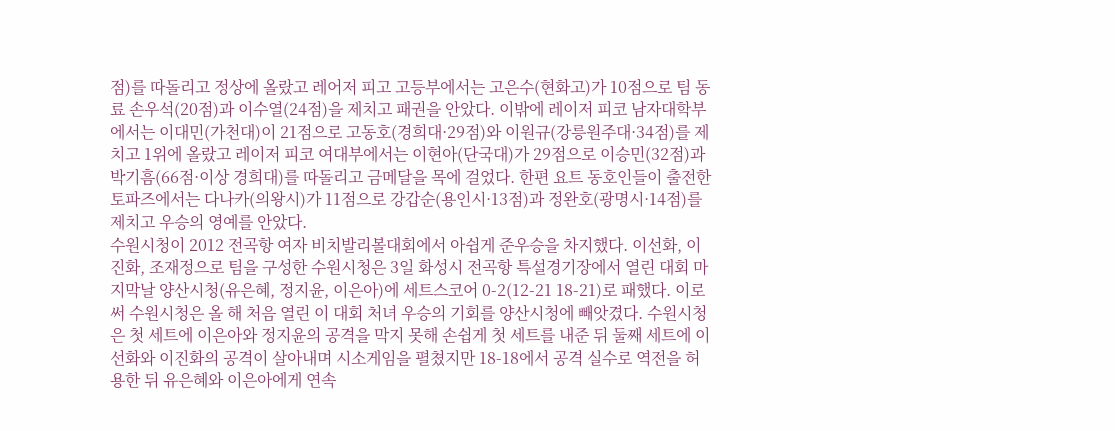점)를 따돌리고 정상에 올랐고 레어저 피고 고등부에서는 고은수(현화고)가 10점으로 팀 동료 손우석(20점)과 이수열(24점)을 제치고 패권을 안았다. 이밖에 레이저 피코 남자대학부에서는 이대민(가천대)이 21점으로 고동호(경희대·29점)와 이원규(강릉원주대·34점)를 제치고 1위에 올랐고 레이저 피코 여대부에서는 이현아(단국대)가 29점으로 이승민(32점)과 박기흠(66점·이상 경희대)를 따돌리고 금메달을 목에 걸었다. 한편 요트 동호인들이 출전한 토파즈에서는 다나카(의왕시)가 11점으로 강갑순(용인시·13점)과 정완호(광명시·14점)를 제치고 우승의 영예를 안았다.
수원시청이 2012 전곡항 여자 비치발리볼대회에서 아쉽게 준우승을 차지했다. 이선화, 이진화, 조재정으로 팀을 구성한 수원시청은 3일 화성시 전곡항 특설경기장에서 열린 대회 마지막날 양산시청(유은혜, 정지윤, 이은아)에 세트스코어 0-2(12-21 18-21)로 패했다. 이로써 수원시청은 올 해 처음 열린 이 대회 처녀 우승의 기회를 양산시청에 빼앗겼다. 수원시청은 첫 세트에 이은아와 정지윤의 공격을 막지 못해 손쉽게 첫 세트를 내준 뒤 둘째 세트에 이선화와 이진화의 공격이 살아내며 시소게임을 펼쳤지만 18-18에서 공격 실수로 역전을 허용한 뒤 유은혜와 이은아에게 연속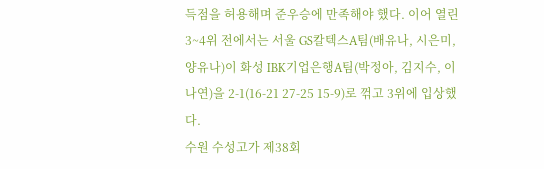득점을 허용해며 준우승에 만족해야 했다. 이어 열린 3~4위 전에서는 서울 GS칼텍스A팀(배유나, 시은미, 양유나)이 화성 IBK기업은행A팀(박정아, 김지수, 이나연)을 2-1(16-21 27-25 15-9)로 꺾고 3위에 입상했다.
수원 수성고가 제38회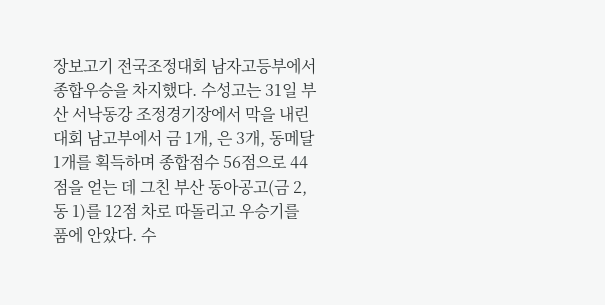장보고기 전국조정대회 남자고등부에서 종합우승을 차지했다. 수성고는 31일 부산 서낙동강 조정경기장에서 막을 내린 대회 남고부에서 금 1개, 은 3개, 동메달 1개를 획득하며 종합점수 56점으로 44점을 얻는 데 그친 부산 동아공고(금 2, 동 1)를 12점 차로 따돌리고 우승기를 품에 안았다. 수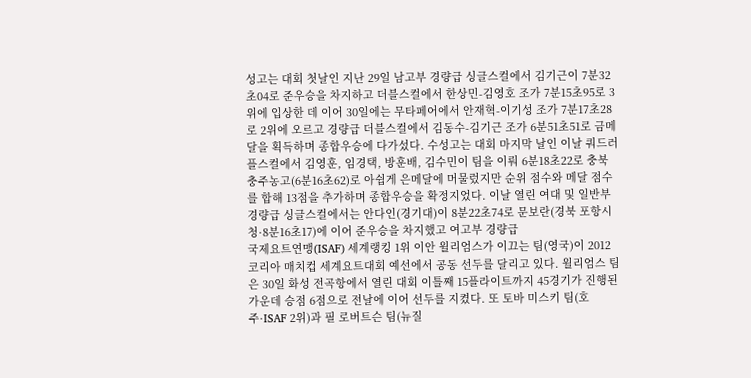성고는 대회 첫날인 지난 29일 남고부 경량급 싱글스컬에서 김기근이 7분32초04로 준우승을 차지하고 더블스컬에서 한상민-김영호 조가 7분15초95로 3위에 입상한 데 이어 30일에는 무타페어에서 안재혁-이기성 조가 7분17초28로 2위에 오르고 경량급 더블스컬에서 김동수-김기근 조가 6분51초51로 금메달을 획득하며 종합우승에 다가섰다. 수성고는 대회 마지막 날인 이날 쿼드러플스컬에서 김영훈, 임경택, 방훈배, 김수민이 팀을 이뤄 6분18초22로 충북 충주농고(6분16초62)로 아쉽게 은메달에 머물렀지만 순위 점수와 메달 점수를 합해 13점을 추가하며 종합우승을 확정지었다. 이날 열린 여대 및 일반부 경량급 싱글스컬에서는 안다인(경기대)이 8분22초74로 문보란(경북 포항시청·8분16초17)에 이어 준우승을 차지했고 여고부 경량급
국제요트연맹(ISAF) 세계랭킹 1위 이안 윌리엄스가 이끄는 팀(영국)이 2012 코리아 매치컵 세계요트대회 예선에서 공동 선두를 달리고 있다. 윌리엄스 팀은 30일 화성 전곡항에서 열린 대회 이틀째 15플라이트까지 45경기가 진행된 가운데 승점 6점으로 전날에 이어 선두를 지켰다. 또 토바 미스키 팀(호주·ISAF 2위)과 필 로버트슨 팀(뉴질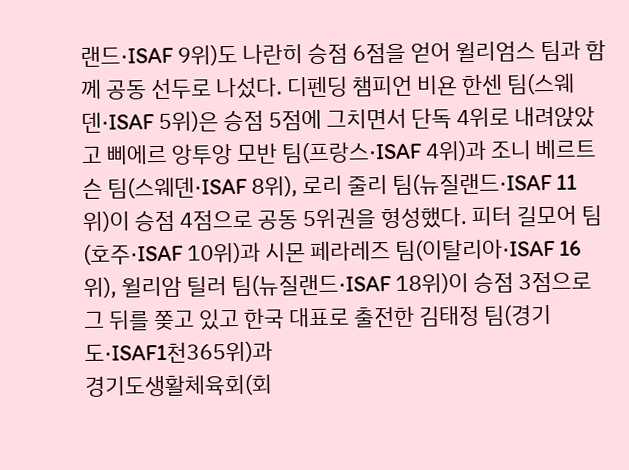랜드·ISAF 9위)도 나란히 승점 6점을 얻어 윌리엄스 팀과 함께 공동 선두로 나섰다. 디펜딩 챔피언 비욘 한센 팀(스웨덴·ISAF 5위)은 승점 5점에 그치면서 단독 4위로 내려앉았고 삐에르 앙투앙 모반 팀(프랑스·ISAF 4위)과 조니 베르트슨 팀(스웨덴·ISAF 8위), 로리 줄리 팀(뉴질랜드·ISAF 11위)이 승점 4점으로 공동 5위권을 형성했다. 피터 길모어 팀(호주·ISAF 10위)과 시몬 페라레즈 팀(이탈리아·ISAF 16위), 윌리암 틸러 팀(뉴질랜드·ISAF 18위)이 승점 3점으로 그 뒤를 쫒고 있고 한국 대표로 출전한 김태정 팀(경기도·ISAF1천365위)과
경기도생활체육회(회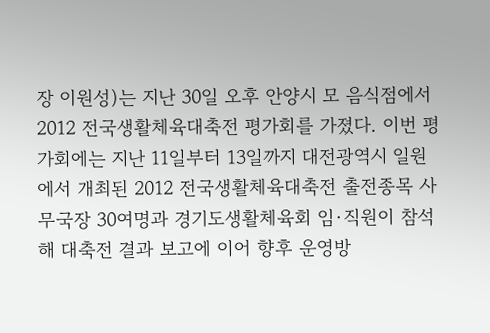장 이원성)는 지난 30일 오후 안양시 모 음식점에서 2012 전국생활체육대축전 평가회를 가졌다. 이번 평가회에는 지난 11일부터 13일까지 대전광역시 일원에서 개최된 2012 전국생활체육대축전 출전종목 사무국장 30여명과 경기도생활체육회 임·직원이 참석해 대축전 결과 보고에 이어 향후 운영방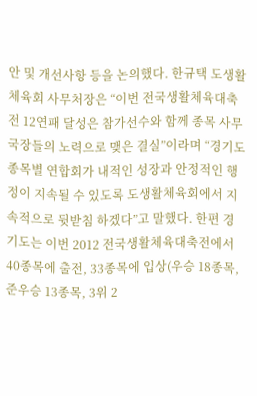안 및 개선사항 등을 논의했다. 한규택 도생활체육회 사무처장은 “이번 전국생활체육대축전 12연패 달성은 참가선수와 함께 종목 사무국장들의 노력으로 맺은 결실”이라며 “경기도 종목별 연합회가 내적인 성장과 안정적인 행정이 지속될 수 있도록 도생활체육회에서 지속적으로 뒷받침 하겠다”고 말했다. 한편 경기도는 이번 2012 전국생활체육대축전에서 40종목에 출전, 33종목에 입상(우승 18종목, 준우승 13종목, 3위 2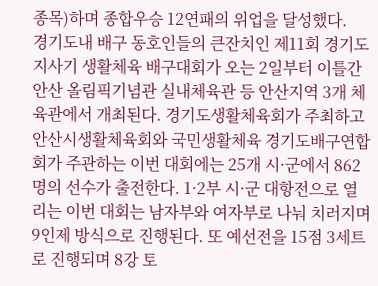종목)하며 종합우승 12연패의 위업을 달성했다.
경기도내 배구 동호인들의 큰잔치인 제11회 경기도지사기 생활체육 배구대회가 오는 2일부터 이틀간 안산 올림픽기념관 실내체육관 등 안산지역 3개 체육관에서 개최된다. 경기도생활체육회가 주최하고 안산시생활체육회와 국민생활체육 경기도배구연합회가 주관하는 이번 대회에는 25개 시·군에서 862명의 선수가 출전한다. 1·2부 시·군 대항전으로 열리는 이번 대회는 남자부와 여자부로 나눠 치러지며 9인제 방식으로 진행된다. 또 예선전을 15점 3세트로 진행되며 8강 토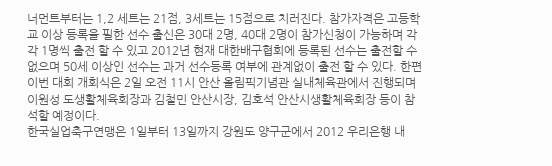너먼트부터는 1,2 세트는 21점, 3세트는 15점으로 치러진다. 참가자격은 고등학교 이상 등록을 필한 선수 출신은 30대 2명, 40대 2명이 참가신청이 가능하며 각각 1명씩 출전 할 수 있고 2012년 현재 대한배구협회에 등록된 선수는 출전할 수 없으며 50세 이상인 선수는 과거 선수등록 여부에 관계없이 출전 할 수 있다. 한편 이번 대회 개회식은 2일 오전 11시 안산 올림픽기념관 실내체육관에서 진행되며 이원성 도생활체육회장과 김철민 안산시장, 김호석 안산시생활체육회장 등이 참석할 예정이다.
한국실업축구연맹은 1일부터 13일까지 강원도 양구군에서 2012 우리은행 내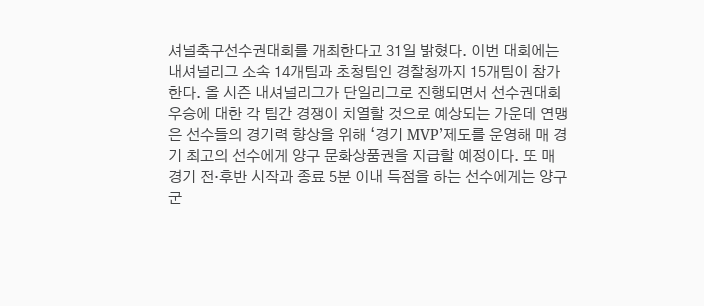셔널축구선수권대회를 개최한다고 31일 밝혔다. 이번 대회에는 내셔널리그 소속 14개팀과 초청팀인 경찰청까지 15개팀이 참가한다. 올 시즌 내셔널리그가 단일리그로 진행되면서 선수권대회 우승에 대한 각 팀간 경쟁이 치열할 것으로 예상되는 가운데 연맹은 선수들의 경기력 향상을 위해 ‘경기 MVP’제도를 운영해 매 경기 최고의 선수에게 양구 문화상품권을 지급할 예정이다. 또 매 경기 전·후반 시작과 종료 5분 이내 득점을 하는 선수에게는 양구군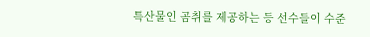특산물인 곰취를 제공하는 등 선수들이 수준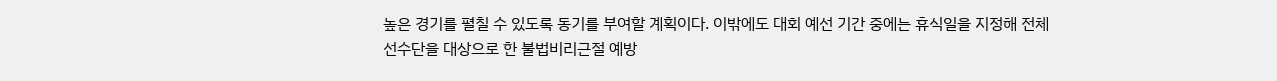높은 경기를 펼칠 수 있도록 동기를 부여할 계획이다. 이밖에도 대회 예선 기간 중에는 휴식일을 지정해 전체 선수단을 대상으로 한 불법비리근절 예방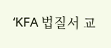‘KFA 법질서 교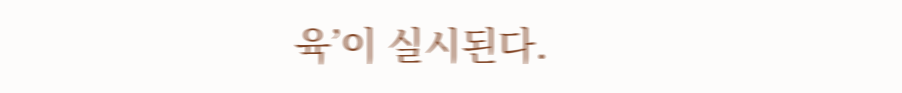육’이 실시된다.